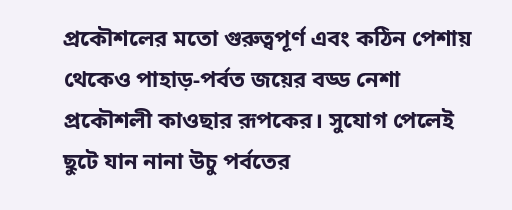প্রকৌশলের মতো গুরুত্বপূর্ণ এবং কঠিন পেশায় থেকেও পাহাড়-পর্বত জয়ের বড্ড নেশা প্রকৌশলী কাওছার রূপকের। সুযোগ পেলেই ছুটে যান নানা উচু পর্বতের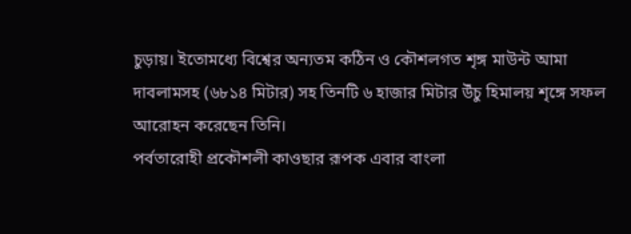চুড়ায়। ইতোমধ্যে বিশ্বের অন্যতম কঠিন ও কৌশলগত শৃঙ্গ মাউন্ট আমা দাবলামসহ (৬৮১৪ মিটার) সহ তিনটি ৬ হাজার মিটার উঁচু হিমালয় শৃঙ্গে সফল আরোহন করেছেন তিনি।
পর্বতারোহী প্রকৌশলী কাওছার রূপক এবার বাংলা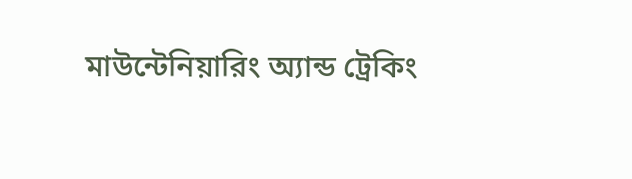মাউন্টেনিয়ারিং অ্যান্ড ট্রেকিং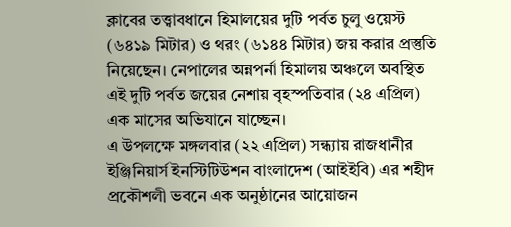ক্লাবের তত্ত্বাবধানে হিমালয়ের দুটি পর্বত চুলু ওয়েস্ট (৬৪১৯ মিটার) ও থরং (৬১৪৪ মিটার) জয় করার প্রস্তুতি নিয়েছেন। নেপালের অন্নপর্না হিমালয় অঞ্চলে অবস্থিত এই দুটি পর্বত জয়ের নেশায় বৃহস্পতিবার (২৪ এপ্রিল) এক মাসের অভিযানে যাচ্ছেন।
এ উপলক্ষে মঙ্গলবার (২২ এপ্রিল) সন্ধ্যায় রাজধানীর ইঞ্জিনিয়ার্স ইনস্টিটিউশন বাংলাদেশ (আইইবি) এর শহীদ প্রকৌশলী ভবনে এক অনুষ্ঠানের আয়োজন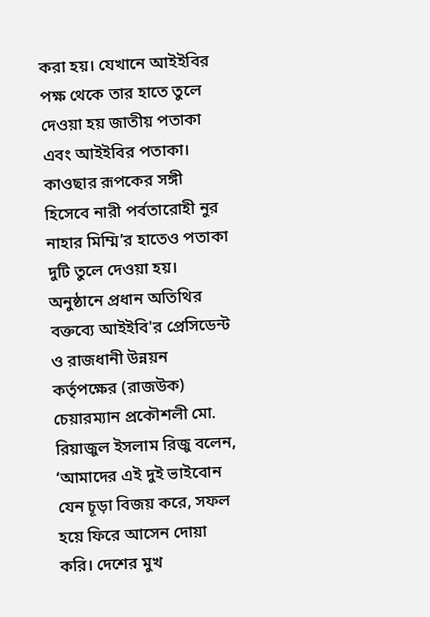করা হয়। যেখানে আইইবির পক্ষ থেকে তার হাতে তুলে দেওয়া হয় জাতীয় পতাকা এবং আইইবির পতাকা। কাওছার রূপকের সঙ্গী হিসেবে নারী পর্বতারোহী নুর নাহার মিম্মি’র হাতেও পতাকা দুটি তুলে দেওয়া হয়।
অনুষ্ঠানে প্রধান অতিথির বক্তব্যে আইইবি'র প্রেসিডেন্ট ও রাজধানী উন্নয়ন কর্তৃপক্ষের (রাজউক) চেয়ারম্যান প্রকৌশলী মো. রিয়াজুল ইসলাম রিজু বলেন, ‘আমাদের এই দুই ভাইবোন যেন চূড়া বিজয় করে, সফল হয়ে ফিরে আসেন দোয়া করি। দেশের মুখ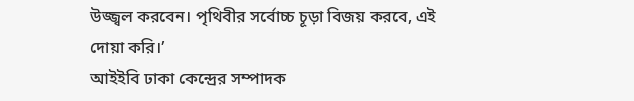উজ্জ্বল করবেন। পৃথিবীর সর্বোচ্চ চূড়া বিজয় করবে, এই দোয়া করি।’
আইইবি ঢাকা কেন্দ্রের সম্পাদক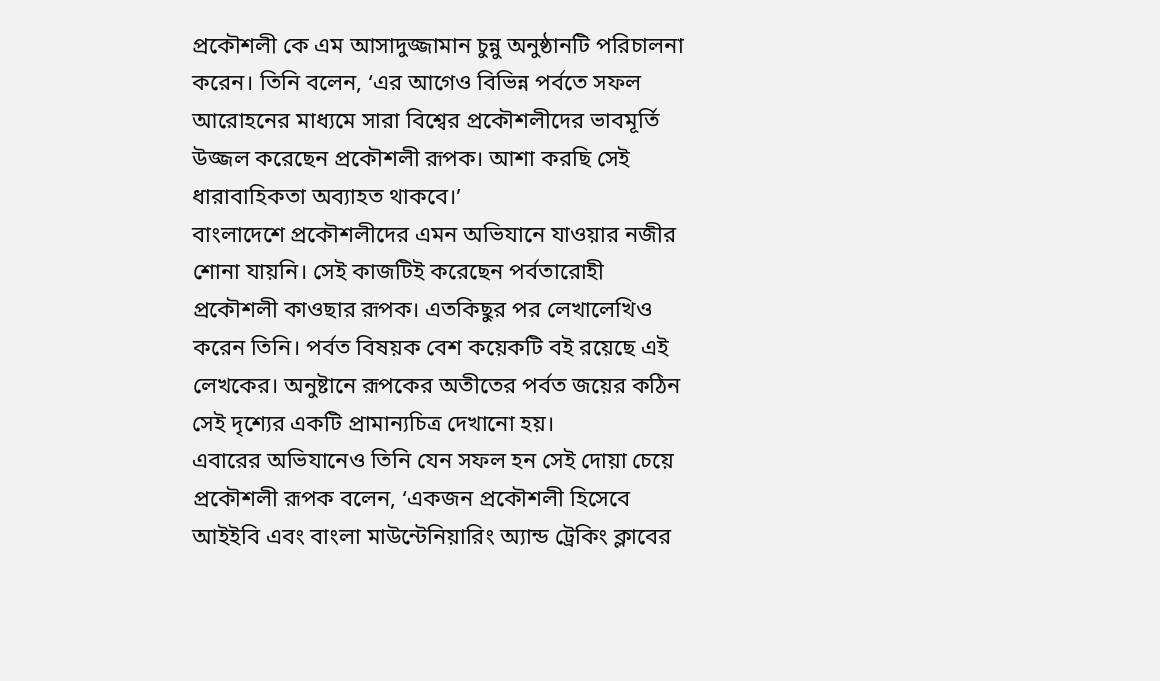প্রকৌশলী কে এম আসাদুজ্জামান চুন্নু অনুষ্ঠানটি পরিচালনা করেন। তিনি বলেন, ‘এর আগেও বিভিন্ন পর্বতে সফল আরোহনের মাধ্যমে সারা বিশ্বের প্রকৌশলীদের ভাবমূর্তি উজ্জল করেছেন প্রকৌশলী রূপক। আশা করছি সেই ধারাবাহিকতা অব্যাহত থাকবে।’
বাংলাদেশে প্রকৌশলীদের এমন অভিযানে যাওয়ার নজীর শোনা যায়নি। সেই কাজটিই করেছেন পর্বতারোহী প্রকৌশলী কাওছার রূপক। এতকিছুর পর লেখালেখিও করেন তিনি। পর্বত বিষয়ক বেশ কয়েকটি বই রয়েছে এই লেখকের। অনুষ্টানে রূপকের অতীতের পর্বত জয়ের কঠিন সেই দৃশ্যের একটি প্রামান্যচিত্র দেখানো হয়।
এবারের অভিযানেও তিনি যেন সফল হন সেই দোয়া চেয়ে প্রকৌশলী রূপক বলেন, ‘একজন প্রকৌশলী হিসেবে আইইবি এবং বাংলা মাউন্টেনিয়ারিং অ্যান্ড ট্রেকিং ক্লাবের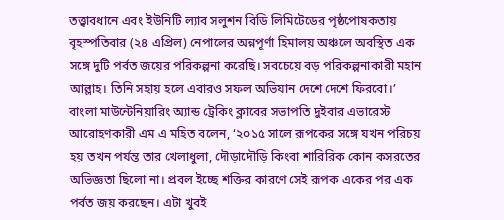তত্ত্বাবধানে এবং ইউনিটি ল্যাব সলুশন বিডি লিমিটেডের পৃষ্ঠপোষকতায় বৃহস্পতিবার (২৪ এপ্রিল) নেপালের অন্নপূর্ণা হিমালয় অঞ্চলে অবস্থিত এক সঙ্গে দুটি পর্বত জয়ের পরিকল্পনা করেছি। সবচেয়ে বড় পরিকল্পনাকারী মহান আল্লাহ। তিনি সহায় হলে এবারও সফল অভিযান দেশে দেশে ফিরবো।’
বাংলা মাউন্টেনিয়ারিং অ্যান্ড ট্রেকিং ক্লাবের সভাপতি দুইবার এভারেস্ট আরোহণকারী এম এ মহিত বলেন, ‘২০১৫ সালে রূপকের সঙ্গে যখন পরিচয় হয় তখন পর্যন্ত তার খেলাধুলা, দৌড়াদৌড়ি কিংবা শারিরিক কোন কসরতের অভিজ্ঞতা ছিলো না। প্রবল ইচ্ছে শক্তির কারণে সেই রূপক একের পর এক পর্বত জয় করছেন। এটা খুবই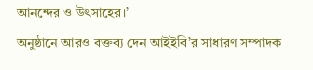আনন্দের ও উৎসাহের।’
অনুষ্ঠানে আরও বক্তব্য দেন আইইবি’র সাধারণ সম্পাদক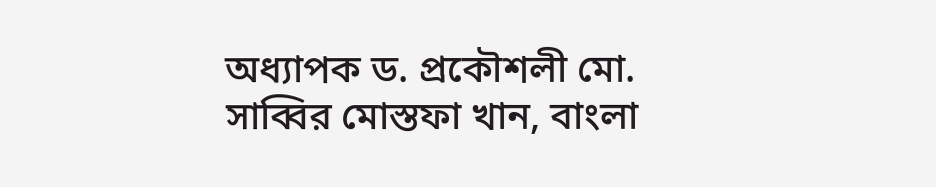অধ্যাপক ড. প্রকৌশলী মো. সাব্বির মোস্তফা খান, বাংলা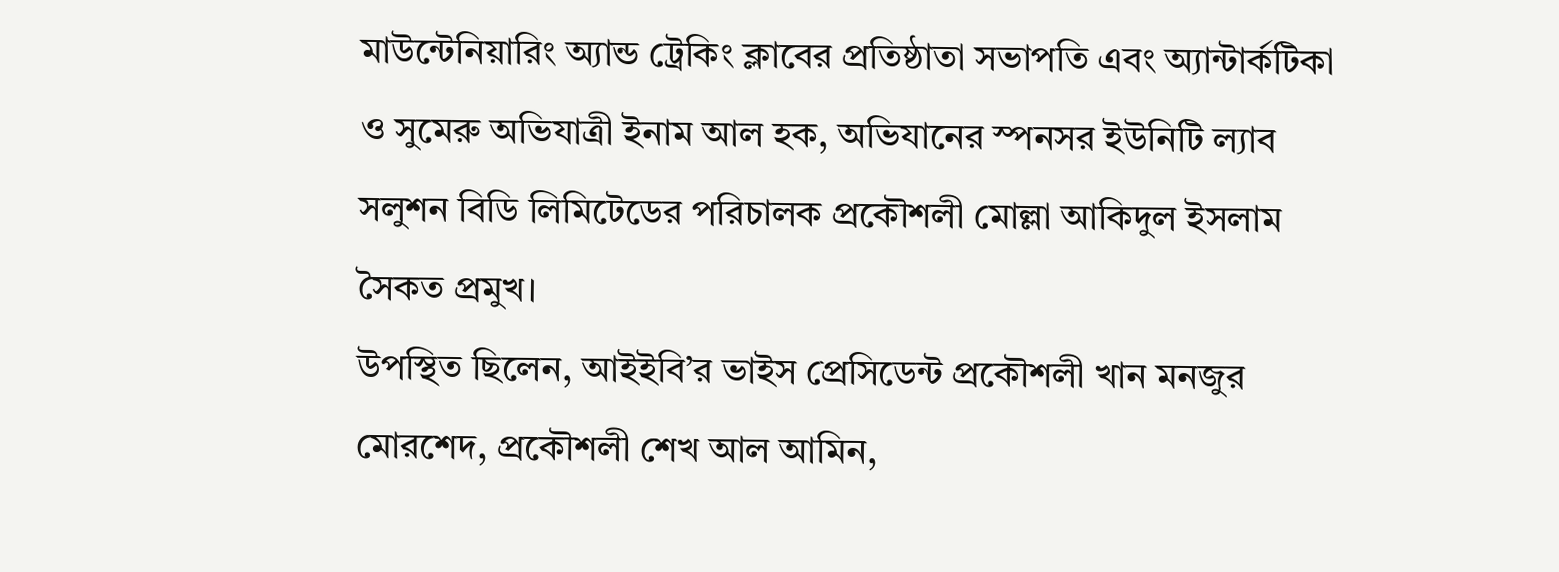মাউন্টেনিয়ারিং অ্যান্ড ট্রেকিং ক্লাবের প্রতিষ্ঠাতা সভাপতি এবং অ্যান্টার্কটিকা ও সুমেরু অভিযাত্রী ইনাম আল হক, অভিযানের স্পনসর ইউনিটি ল্যাব সলুশন বিডি লিমিটেডের পরিচালক প্রকৌশলী মোল্লা আকিদুল ইসলাম সৈকত প্রমুখ।
উপস্থিত ছিলেন, আইইবি’র ভাইস প্রেসিডেন্ট প্রকৌশলী খান মনজুর মোরশেদ, প্রকৌশলী শেখ আল আমিন,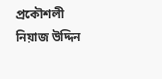প্রকৌশলী নিয়াজ উদ্দিন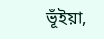ভূঁইয়া,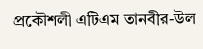প্রকৌশলী এটিএম তানবীর-উল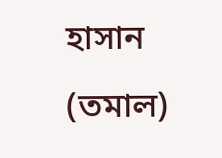হাসান (তমাল)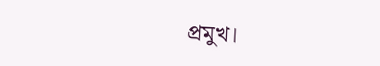প্রমুখ।